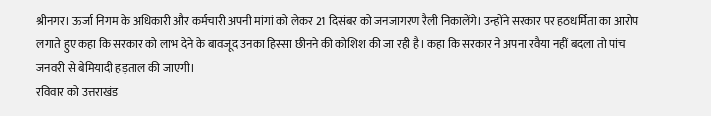श्रीनगर। ऊर्जा निगम के अधिकारी और कर्मचारी अपनी मांगां को लेकर 21 दिसंबर को जनजागरण रैली निकालेंगे। उन्होंने सरकार पर हठधर्मिता का आरोप लगाते हुए कहा कि सरकार को लाभ देने के बावजूद उनका हिस्सा छीनने की कोशिश की जा रही है। कहा कि सरकार ने अपना रवैया नहीं बदला तो पांच जनवरी से बेमियादी हड़ताल की जाएगी।
रविवार को उत्तराखंड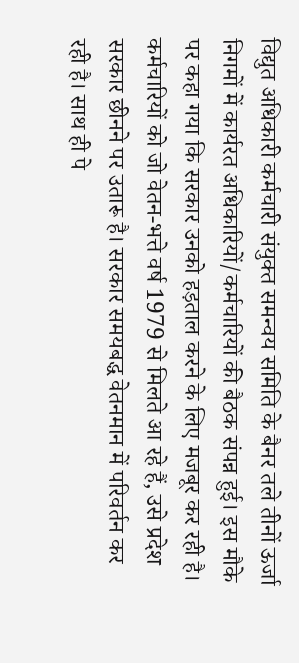विद्युत अधिकारी कर्मचारी संयुक्त समन्वय समिति के बैनर तले तीनों ऊर्जा निगमों में कार्यरत अधिकारियों/कर्मचारियों की बैठक संपन्न हुई। इस मौके पर कहा गया कि सरकार उनको हड़ताल करने के लिए मजबूर कर रही है। कर्मचारियों को जो वेतन-भत्ते वर्ष 1979 से मिलते आ रहे हैं, उसे प्रदेश सरकार छीनने पर उतारू है। सरकार समयबद्ध वेतनमान में परिवर्तन कर रही है। साथ ही पे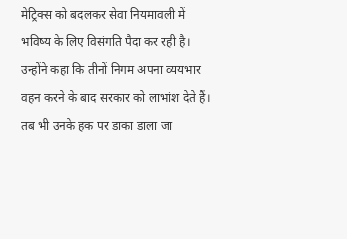मेट्रिक्स को बदलकर सेवा नियमावली में भविष्य के लिए विसंगति पैदा कर रही है।
उन्होंने कहा कि तीनों निगम अपना व्ययभार वहन करने के बाद सरकार को लाभांश देते हैं। तब भी उनके हक पर डाका डाला जा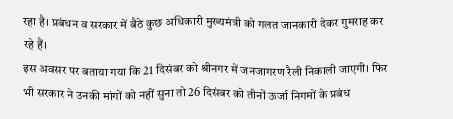रहा है। प्रबंधन व सरकार में बैठे कुछ अधिकारी मुख्यमंत्री को गलत जानकारी देकर गुमराह कर रहे हैं।
इस अवसर पर बताया गया कि 21 दिसंबर को श्रीनगर में जनजागरण रैली निकाली जाएगी। फिर भी सरकार ने उनकी मांगों को नहीं सुना तो 26 दिसंबर को तीनों ऊर्जा निगमों के प्रबंध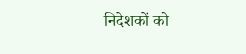निदेशकों को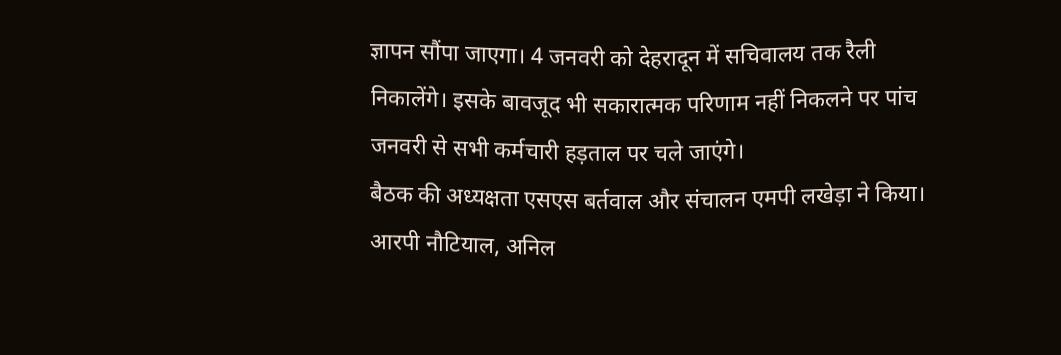ज्ञापन सौंपा जाएगा। 4 जनवरी को देहरादून में सचिवालय तक रैली निकालेंगे। इसके बावजूद भी सकारात्मक परिणाम नहीं निकलने पर पांच जनवरी से सभी कर्मचारी हड़ताल पर चले जाएंगे।
बैठक की अध्यक्षता एसएस बर्तवाल और संचालन एमपी लखेड़ा ने किया। आरपी नौटियाल, अनिल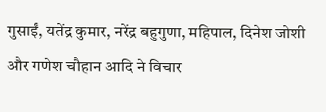गुसाईं, यतेंद्र कुमार, नरेंद्र बहुगुणा, महिपाल, दिनेश जोशी और गणेश चौहान आदि ने विचार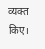व्यक्त किए।